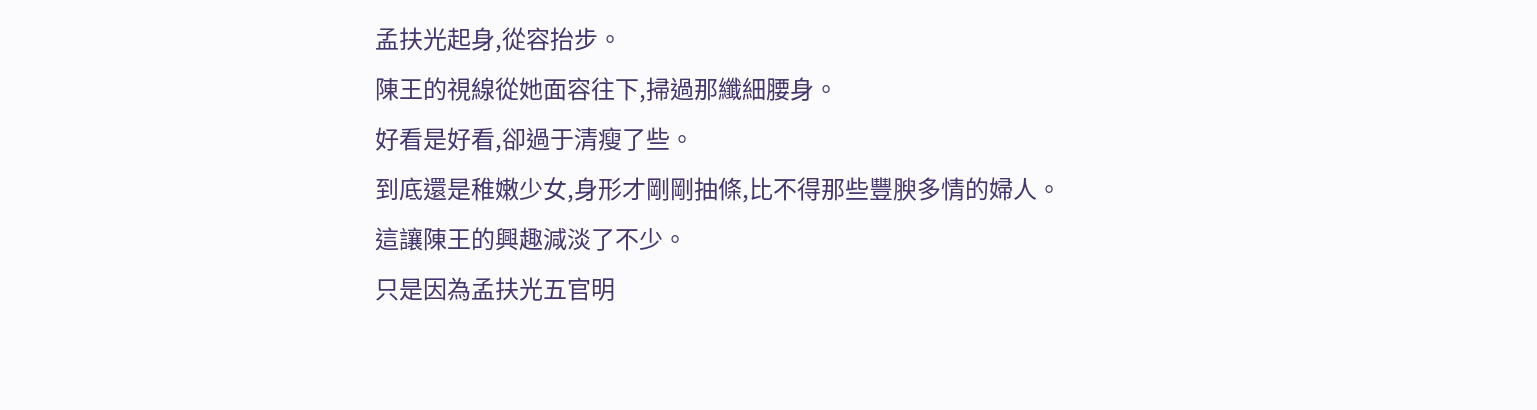孟扶光起身,從容抬步。
陳王的視線從她面容往下,掃過那纖細腰身。
好看是好看,卻過于清瘦了些。
到底還是稚嫩少女,身形才剛剛抽條,比不得那些豐腴多情的婦人。
這讓陳王的興趣減淡了不少。
只是因為孟扶光五官明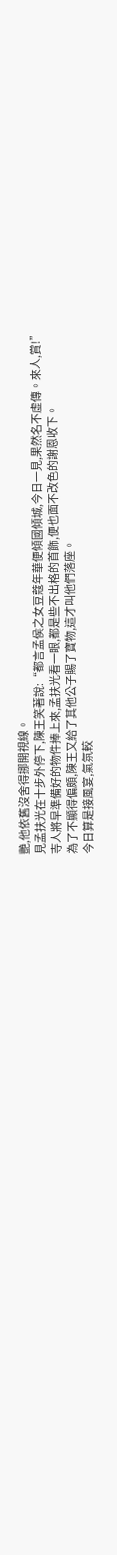艷,他依舊沒舍得挪開視線。
見孟扶光在十步外停下,陳王笑著說:“都言孟侯之女豆蔻年華便傾國傾城,今日一見,果然名不虛傳。來人,賞!”
寺人將早準備好的物件捧上來,孟扶光看一眼,都是些不出格的首飾,便也面不改色的謝恩收下。
為了不顯得偏頗,陳王又給了其他公子賜了寶物,這才叫他們落座。
今日算是接風宴,氣氛較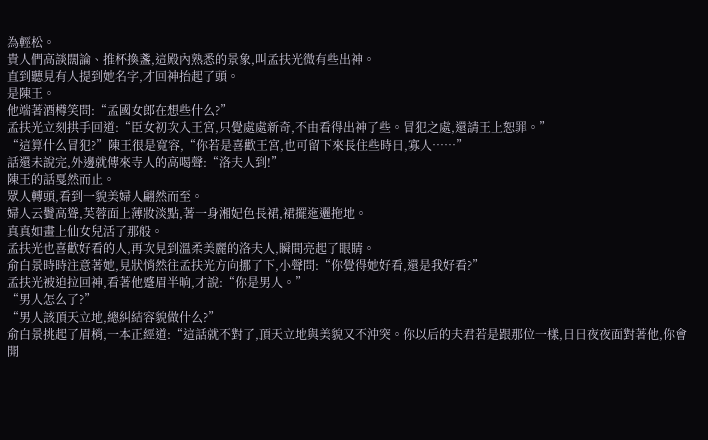為輕松。
貴人們高談闊論、推杯換盞,這殿內熟悉的景象,叫孟扶光微有些出神。
直到聽見有人提到她名字,才回神抬起了頭。
是陳王。
他端著酒樽笑問:“孟國女郎在想些什么?”
孟扶光立刻拱手回道:“臣女初次入王宮,只覺處處新奇,不由看得出神了些。冒犯之處,還請王上恕罪。”
“這算什么冒犯?”陳王很是寬容,“你若是喜歡王宮,也可留下來長住些時日,寡人……”
話還未說完,外邊就傳來寺人的高喝聲:“洛夫人到!”
陳王的話戛然而止。
眾人轉頭,看到一貌美婦人翩然而至。
婦人云鬢高聳,芙蓉面上薄妝淡點,著一身湘妃色長裙,裙擺迤邐拖地。
真真如畫上仙女兒活了那般。
孟扶光也喜歡好看的人,再次見到溫柔美麗的洛夫人,瞬間亮起了眼睛。
俞白景時時注意著她,見狀悄然往孟扶光方向挪了下,小聲問:“你覺得她好看,還是我好看?”
孟扶光被迫拉回神,看著他蹙眉半晌,才說:“你是男人。”
“男人怎么了?”
“男人該頂天立地,總糾結容貌做什么?”
俞白景挑起了眉梢,一本正經道:“這話就不對了,頂天立地與美貌又不沖突。你以后的夫君若是跟那位一樣,日日夜夜面對著他,你會開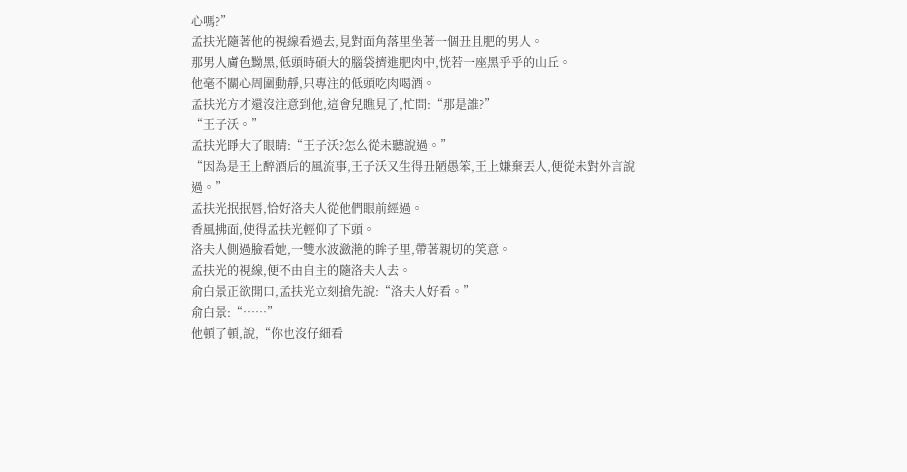心嗎?”
孟扶光隨著他的視線看過去,見對面角落里坐著一個丑且肥的男人。
那男人膚色黝黑,低頭時碩大的腦袋擠進肥肉中,恍若一座黑乎乎的山丘。
他毫不關心周圍動靜,只專注的低頭吃肉喝酒。
孟扶光方才還沒注意到他,這會兒瞧見了,忙問:“那是誰?”
“王子沃。”
孟扶光睜大了眼睛:“王子沃?怎么從未聽說過。”
“因為是王上醉酒后的風流事,王子沃又生得丑陋愚笨,王上嫌棄丟人,便從未對外言說過。”
孟扶光抿抿唇,恰好洛夫人從他們眼前經過。
香風拂面,使得孟扶光輕仰了下頭。
洛夫人側過臉看她,一雙水波瀲滟的眸子里,帶著親切的笑意。
孟扶光的視線,便不由自主的隨洛夫人去。
俞白景正欲開口,孟扶光立刻搶先說:“洛夫人好看。”
俞白景:“……”
他頓了頓,說,“你也沒仔細看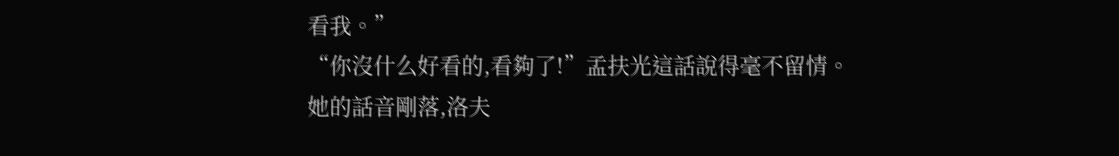看我。”
“你沒什么好看的,看夠了!”孟扶光這話說得毫不留情。
她的話音剛落,洛夫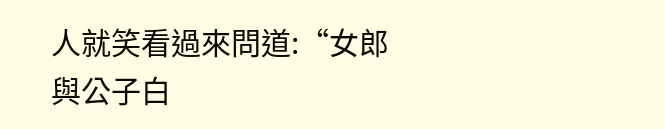人就笑看過來問道:“女郎與公子白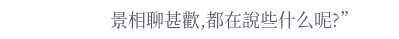景相聊甚歡,都在說些什么呢?”